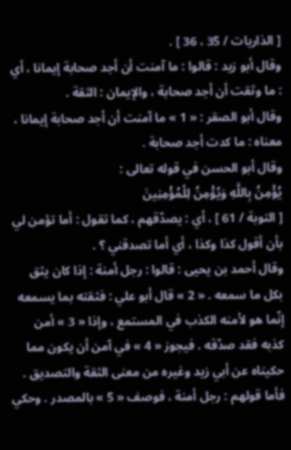[ الذاريات / 35 ، 36 ] .
وقال أبو زيد : قالوا : ما آمنت أن أجد صحابة إيمانا ، أي : ما وثقت أن أجد صحابة ، والإيمان : الثقة .
وقال أبو الصقر : « 1 » ما آمنت أن أجد صحابة إيمانا ، معناه : ما كدت أجد صحابة .
وقال أبو الحسن في قوله تعالى :
يُؤْمِنُ بِاللَّهِ وَيُؤْمِنُ لِلْمُؤْمِنِينَ
[ التوبة / 61 ] ، أي : يصدّقهم ، كما تقول : أما تؤمن لي بأن أقول كذا وكذا ، أي أما تصدقني ؟ .
وقال أحمد بن يحيى : قالوا : رجل أمنة : إذا كان يثق بكل ما سمعه . « 2 » قال أبو علي : فثقته بما يسمعه إنّما هو لأمنه الكذب في المستمع ، وإذا « 3 » أمن كذبه فقد صدّقه . فيجوز « 4 » في آمن أن يكون مما حكيناه عن أبي زيد وغيره من معنى الثقة والتصديق .
فأما قولهم : رجل أمنة ، فوصف « 5 » بالمصدر . وحكي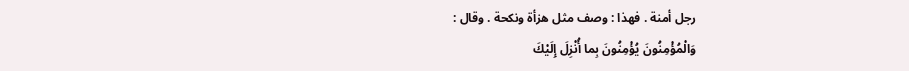رجل أمنة . فهذا : وصف مثل هزأة ونكحة . وقال :
وَالْمُؤْمِنُونَ يُؤْمِنُونَ بِما أُنْزِلَ إِلَيْكَ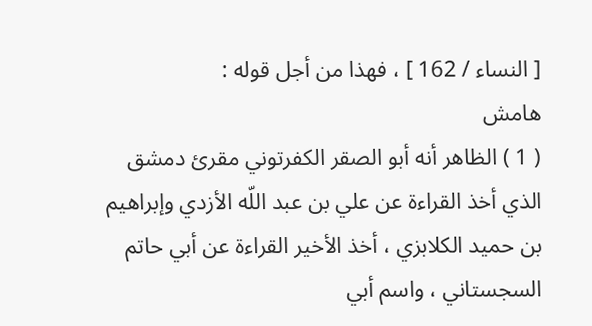[ النساء / 162 ] ، فهذا من أجل قوله :
هامش
( 1 ) الظاهر أنه أبو الصقر الكفرتوني مقرئ دمشق الذي أخذ القراءة عن علي بن عبد اللّه الأزدي وإبراهيم بن حميد الكلابزي ، أخذ الأخير القراءة عن أبي حاتم السجستاني ، واسم أبي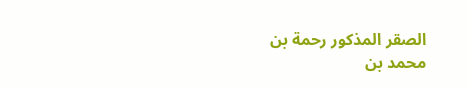الصقر المذكور رحمة بن محمد بن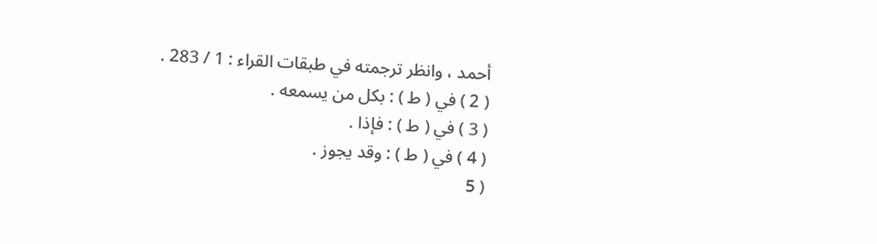أحمد ، وانظر ترجمته في طبقات القراء : 1 / 283 .
( 2 ) في ( ط ) : بكل من يسمعه .
( 3 ) في ( ط ) : فإذا .
( 4 ) في ( ط ) : وقد يجوز .
( 5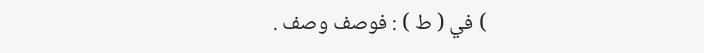) في ( ط ) : فوصف وصف .